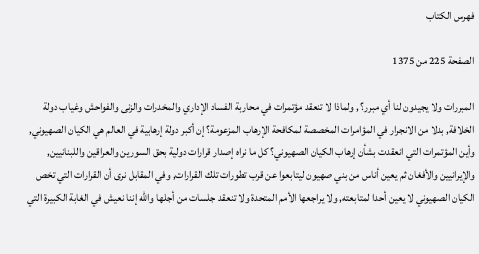فهرس الكتاب

الصفحة 225 من 1375

المبررات ولا يجيدون لنا أي مبرر؟ , ولماذا لا تنعقد مؤتمرات في محاربة الفساد الإداري والمخدرات والزنى والفواحش وغياب دولة الخلافة, بدلا من الانجرار في المؤامرات المخصصة لمكافحة الإرهاب المزعومة؟ إن أكبر دولة إرهابية في العالم هي الكيان الصهيوني, وأين المؤتمرات التي انعقدت بشأن إرهاب الكيان الصهيوني؟ كل ما نراه إصدار قرارات دولية بحق السورين والعراقين واللبنانيين, والإيرانيين والأفغان ثم يعين أناس من بني صهيون ليتابعوا عن قرب تطورات تلك القرارات, وفي المقابل نرى أن القرارات التي تخص الكيان الصهيوني لا يعين أحدا لمتابعته, ولا يراجعها الأمم المتحدة ولا تنعقد جلسات من أجلها والله إننا نعيش في الغابة الكبيرة التي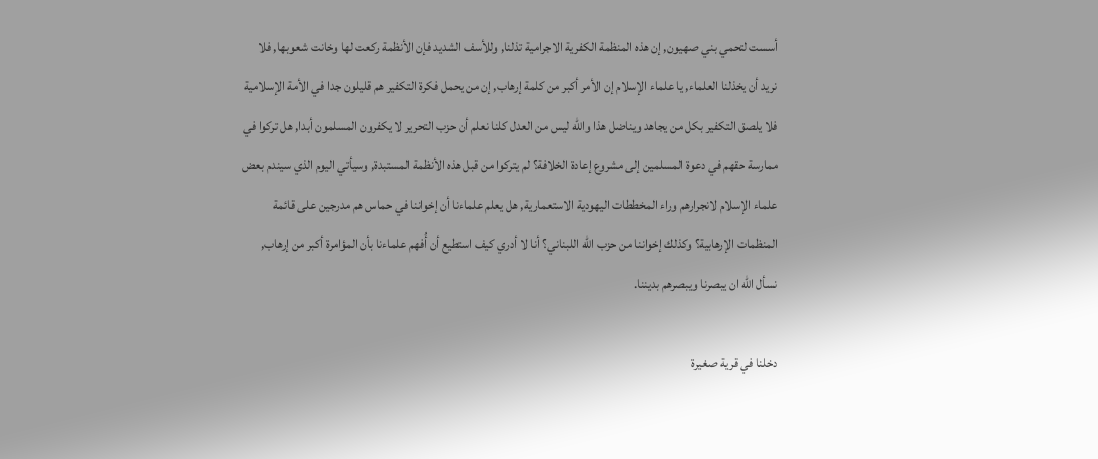أسست لتحمي بني صهيون, إن هذه المنظمة الكفرية الاجرامية تذلنا, وللأسف الشديد فإن الأنظمة ركعت لها وخانت شعوبها, فلا نريد أن يخذلنا العلماء, يا علماء الإسلام إن الأمر أكبر من كلمة إرهاب, إن من يحمل فكرة التكفير هم قليلون جدا في الأمة الإسلامية فلا يلصق التكفير بكل من يجاهد ويناضل هذا والله ليس من العدل كلنا نعلم أن حزب التحرير لا يكفرون المسلمون أبدا, هل تركوا في ممارسة حقهم في دعوة المسلمين إلى مشروع إعادة الخلافة؟ لم يتركوا من قبل هذه الأنظمة المستبدة, وسيأتي اليوم الذي سيندم بعض علماء الإسلام لانجرارهم وراء المخططات اليهودية الاستعمارية, هل يعلم علماءنا أن إخواننا في حماس هم مدرجين على قائمة المنظمات الإرهابية؟ وكذلك إخواننا من حزب الله اللبناني؟ أنا لا أدري كيف استطيع أن أُفهم علماءنا بأن المؤامرة أكبر من إرهاب, نسأل الله ان يبصرنا ويبصرهم بديننا.

دخلنا في قرية صغيرة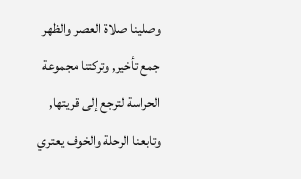وصلينا صلاة العصر والظهر جمع تأخير, وتركتنا مجموعة الحراسة لترجع إلى قريتها, وتابعنا الرحلة والخوف يعتري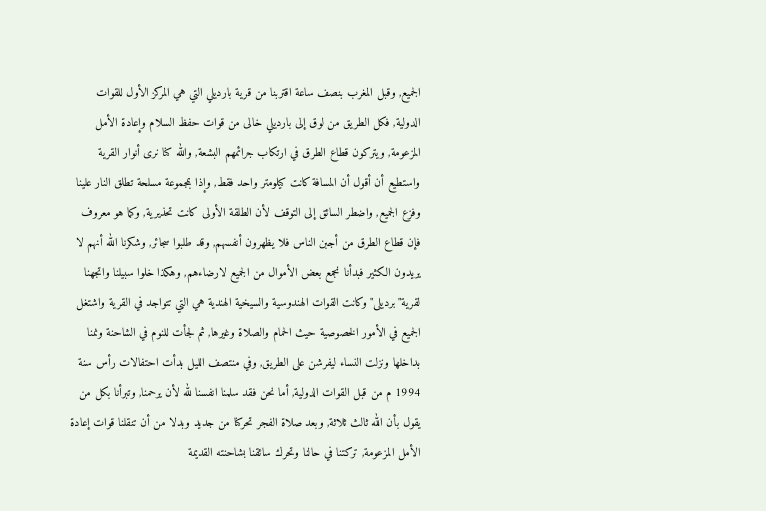الجميع, وقبل المغرب بنصف ساعة اقتربنا من قرية بارديلي التي هي المركز الأول للقوات الدولية, فكل الطريق من لوق إلى بارديلي خالى من قوات حفظ السلام وإعادة الأمل المزعومة, ويتركون قطاع الطرق في ارتكاب جرائمهم البشعة, والله كنا نرى أنوار القرية واستطيع أن أقول أن المسافة كانت كيلومتر واحد فقط, وإذا بمجموعة مسلحة تطلق النار علينا وفزع الجميع, واضطر السائق إلى التوقف لأن الطلقة الأولى كانت تحذيرية, وكما هو معروف فإن قطاع الطرق من أجبن الناس فلا يظهرون أنفسهم, وقد طلبوا سجائر, وشكرنا الله أنهم لا يريدون الكثير فبدأنا نجمع بعض الأموال من الجميع لارضاءهم, وهكذا خلوا سبيلنا واتجهنا لقرية"برديلى"وكانت القوات الهندوسية والسيخية الهندية هي التي تتواجد في القرية واشتغل الجميع في الأمور الخصوصية حيث الحمام والصلاة وغيرها, ثم لجأت للنوم في الشاحنة ونمنا بداخلها ونزلت النساء ليفرشن على الطريق, وفي منتصف الليل بدأت احتفالات رأس سنة 1994 م من قبل القوات الدولية, أما نحن فقد سلمنا انفسنا لله لأن يرحمنا, وتبرأنا بكل من يقول بأن الله ثالث ثلاثة, وبعد صلاة الفجر تحركنا من جديد وبدلا من أن تنقلنا قوات إعادة الأمل المزعومة, تركتنا في حالنا وتحرك سائقنا بشاحنته القديمة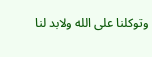وتوكلنا على الله ولابد لنا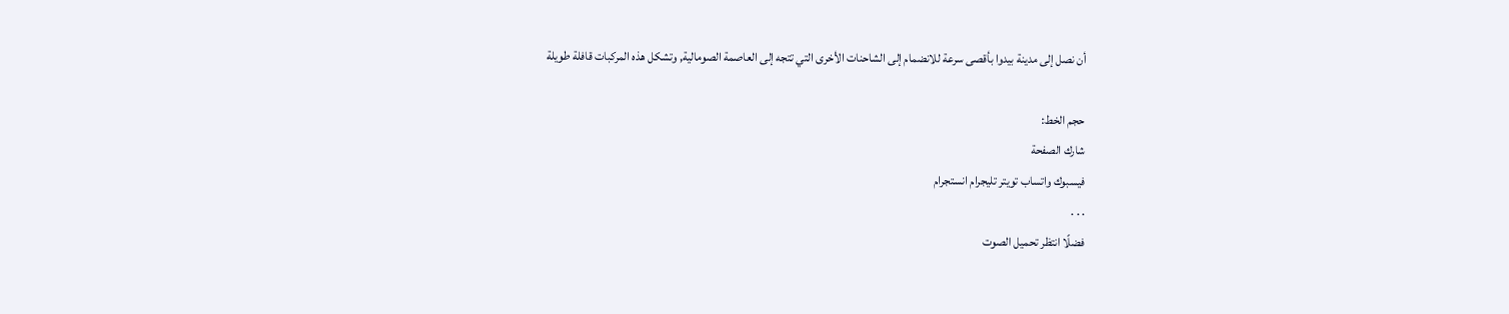أن نصل إلى مدينة بيدوا بأقصى سرعة للانضمام إلى الشاحنات الأخرى التي تتجه إلى العاصمة الصومالية, وتشكل هذه المركبات قافلة طويلة

حجم الخط:
شارك الصفحة
فيسبوك واتساب تويتر تليجرام انستجرام
. . .
فضلًا انتظر تحميل الصوت